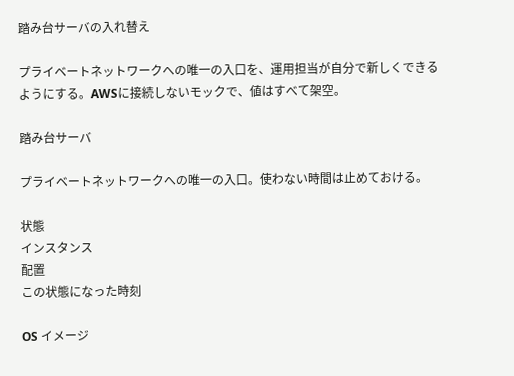踏み台サーバの入れ替え

プライベートネットワークへの唯一の入口を、運用担当が自分で新しくできるようにする。AWSに接続しないモックで、値はすべて架空。

踏み台サーバ

プライベートネットワークへの唯一の入口。使わない時間は止めておける。

状態
インスタンス
配置
この状態になった時刻

OS イメージ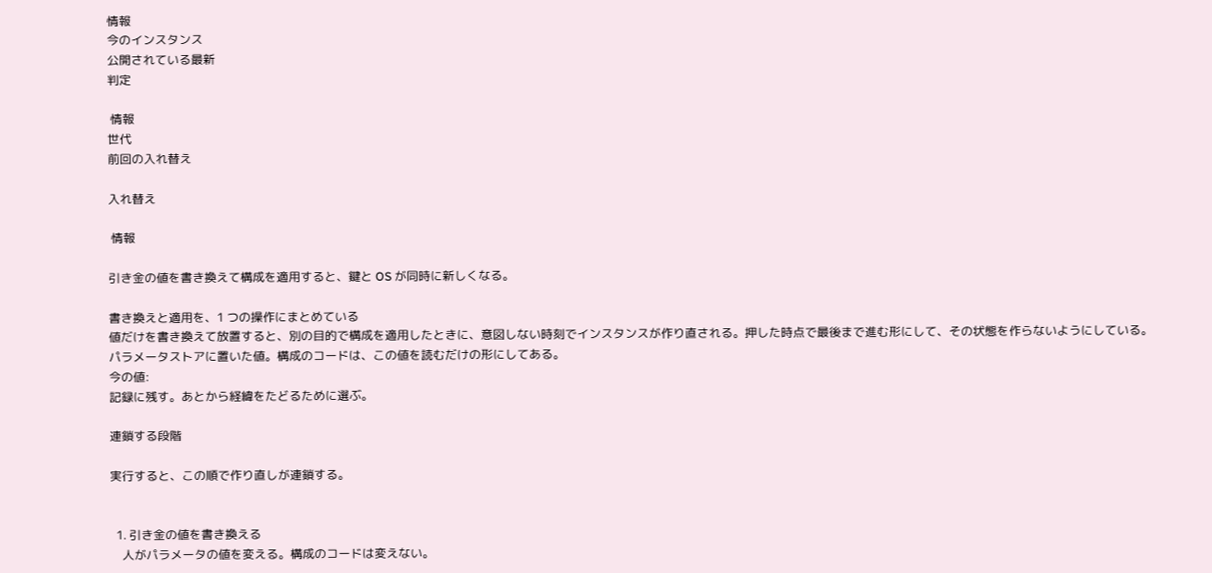情報
今のインスタンス
公開されている最新
判定

 情報
世代
前回の入れ替え

入れ替え

 情報

引き金の値を書き換えて構成を適用すると、鍵と OS が同時に新しくなる。

書き換えと適用を、1 つの操作にまとめている
値だけを書き換えて放置すると、別の目的で構成を適用したときに、意図しない時刻でインスタンスが作り直される。押した時点で最後まで進む形にして、その状態を作らないようにしている。
パラメータストアに置いた値。構成のコードは、この値を読むだけの形にしてある。
今の値:
記録に残す。あとから経緯をたどるために選ぶ。

連鎖する段階

実行すると、この順で作り直しが連鎖する。


  1. 引き金の値を書き換える
    人がパラメータの値を変える。構成のコードは変えない。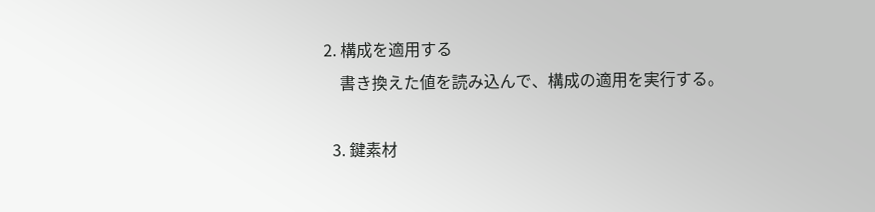2. 構成を適用する
    書き換えた値を読み込んで、構成の適用を実行する。

  3. 鍵素材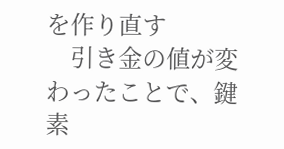を作り直す
    引き金の値が変わったことで、鍵素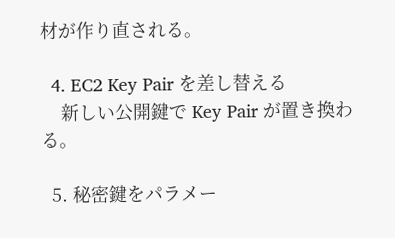材が作り直される。

  4. EC2 Key Pair を差し替える
    新しい公開鍵で Key Pair が置き換わる。

  5. 秘密鍵をパラメー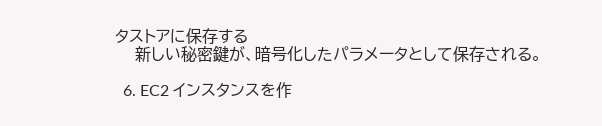タストアに保存する
    新しい秘密鍵が、暗号化したパラメータとして保存される。

  6. EC2 インスタンスを作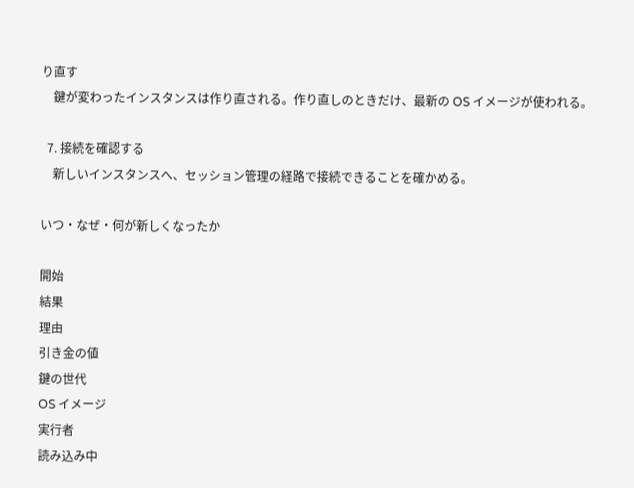り直す
    鍵が変わったインスタンスは作り直される。作り直しのときだけ、最新の OS イメージが使われる。

  7. 接続を確認する
    新しいインスタンスへ、セッション管理の経路で接続できることを確かめる。

いつ・なぜ・何が新しくなったか

開始
結果
理由
引き金の値
鍵の世代
OS イメージ
実行者
読み込み中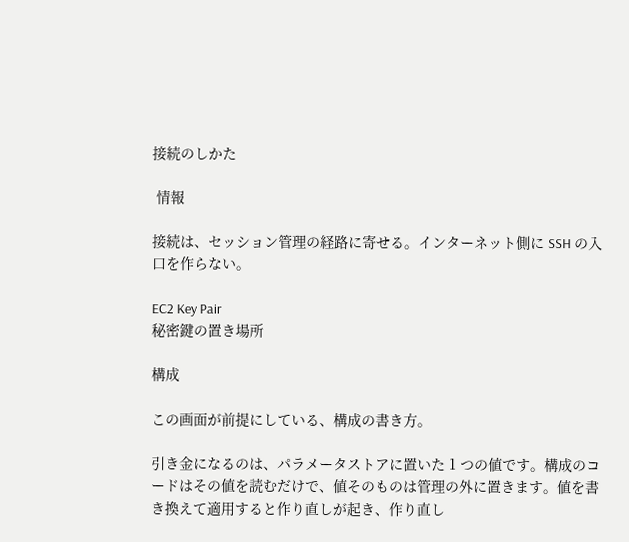接続のしかた

 情報

接続は、セッション管理の経路に寄せる。インターネット側に SSH の入口を作らない。

EC2 Key Pair
秘密鍵の置き場所

構成

この画面が前提にしている、構成の書き方。

引き金になるのは、パラメータストアに置いた 1 つの値です。構成のコードはその値を読むだけで、値そのものは管理の外に置きます。値を書き換えて適用すると作り直しが起き、作り直し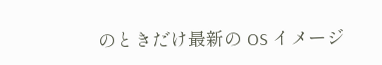のときだけ最新の OS イメージ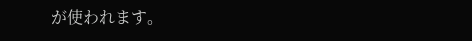が使われます。